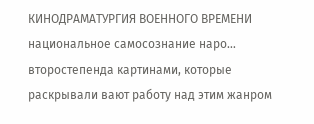КИНОДРАМАТУРГИЯ ВОЕННОГО ВРЕМЕНИ национальное самосознание наро… второстепенда картинами, которые раскрывали вают работу над этим жанром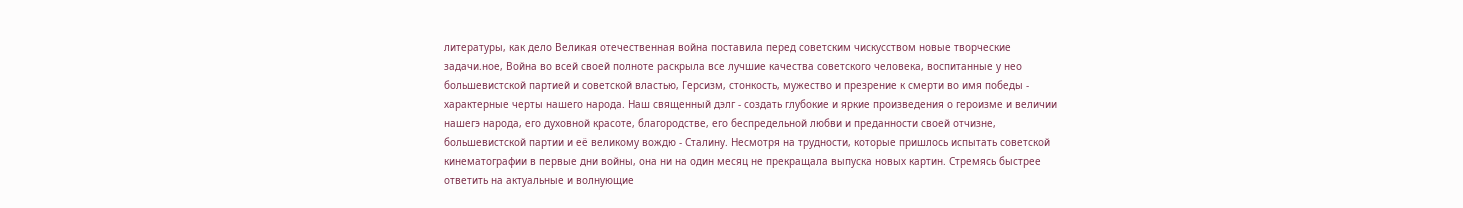литературы, как дело Великая отечественная война поставила перед советским чискусством новые творческие задачи.ное, Война во всей своей полноте раскрыла все лучшие качества советского человека, воспитанные у нео большевистской партией и советской властью, Герсизм, стонкость, мужество и презрение к смерти во имя победы - характерные черты нашего народа. Наш священный дэлг - создать глубокие и яркие произведения о героизме и величии нашегэ народа, его духовной красоте, благородстве, его беспредельной любви и преданности своей отчизне, большевистской партии и её великому вождю - Сталину. Несмотря на трудности, которые пришлось испытать советской кинематографии в первые дни войны, она ни на один месяц не прекращала выпуска новых картин. Стремясь быстрее ответить на актуальные и волнующие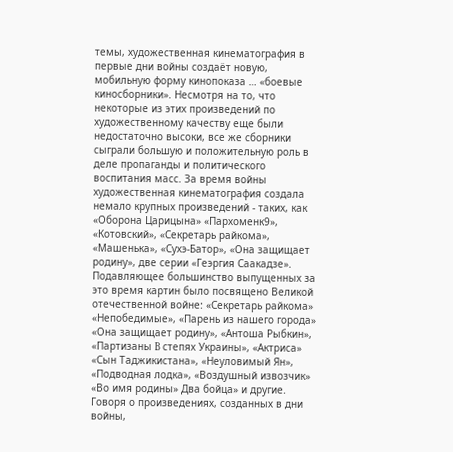темы, художественная кинематография в первые дни войны создаёт новую, мобильную форму кинопоказа … «боевые киносборники». Несмотря на то, что некоторые из этих произведений по художественному качеству еще были недостаточно высоки, все же сборники сыграли большую и положительную роль в деле пропаганды и политического воспитания масс. За время войны художественная кинематография создала немало крупных произведений - таких, как «Оборона Царицына» «Пархоменк9», «Котовский», «Секретарь райкома», «Машенька», «Сухэ-Батор», «Она защищает родину», две серии «Геэргия Саакадзе». Подавляющее большинство выпущенных за это время картин было посвящено Великой отечественной войне: «Секретарь райкома» «Непобедимые», «Парень из нашего города» «Она защищает родину», «Антоша Рыбкин», «Партизаны B степях Украины», «Актриса» «Сын Таджикистана», «Неуловимый Ян», «Подводная лодка», «Воздушный извозчик» «Во имя родины» Два бойца» и другие. Говоря о произведениях, созданных в дни войны,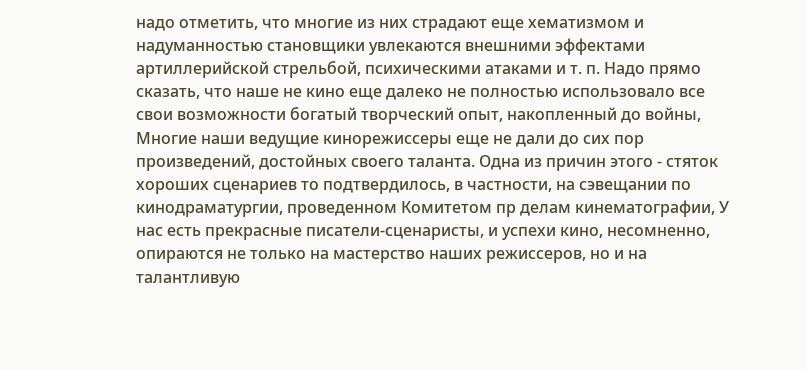надо отметить, что многие из них страдают еще хематизмом и надуманностью становщики увлекаются внешними эффектами артиллерийской стрельбой, психическими атаками и т. п. Надо прямо сказать, что наше не кино еще далеко не полностью использовало все свои возможности богатый творческий опыт, накопленный до войны, Многие наши ведущие кинорежиссеры еще не дали до сих пор произведений, достойных своего таланта. Одна из причин этого - стяток хороших сценариев то подтвердилось, в частности, на сэвещании по кинодраматургии, проведенном Комитетом пр делам кинематографии, У нас есть прекрасные писатели-сценаристы, и успехи кино, несомненно, опираются не только на мастерство наших режиссеров, но и на талантливую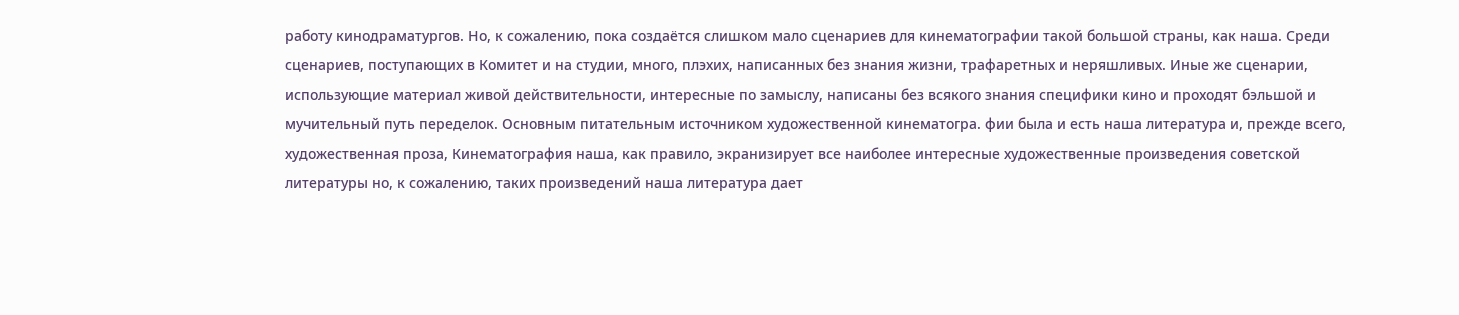работу кинодраматургов. Но, к сожалению, пока создаётся слишком мало сценариев для кинематографии такой большой страны, как наша. Среди сценариев, поступающих в Комитет и на студии, много, плэхих, написанных без знания жизни, трафаретных и неряшливых. Иные же сценарии, использующие материал живой действительности, интересные по замыслу, написаны без всякого знания специфики кино и проходят бэльшой и мучительный путь переделок. Основным питательным источником художественной кинематогра. фии была и есть наша литература и, прежде всего, художественная проза, Кинематография наша, как правило, экранизирует все наиболее интересные художественные произведения советской литературы но, к сожалению, таких произведений наша литература дает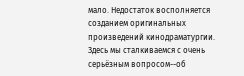мало. Недостаток восполняется созданием оригинальных произведений кинодраматургии. Здесь мы сталкиваемся с очень серьёзным вопросом--об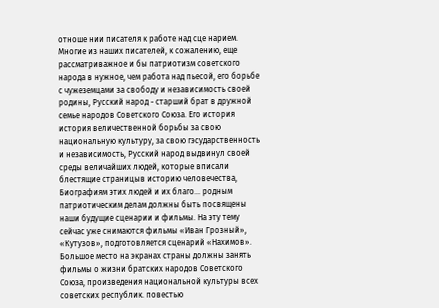отноше нии писателя к работе над сце нарием. Многие из наших писателей, к сожалению, еще рассматриважное и бы патриотизм советского народа в нужное, чем работа над пьесой, его борьбе с чужеземцами за свободу и независимость своей родины, Русский народ - старший брат в дружной семье народов Советского Союза. Его история история величественной борьбы за свою национальную культуру, за свою гэсударственность и независимость, Русский народ выдвинул своей среды величайших людей, которые вписали блестящие страницыв историю человечества, Биографиям этих людей и их благо… родным патриотическим делам должны быть посвящены наши будущие сценарии и фильмы. На эту тему сейчас уже снимаются фильмы «Иван Грозный», «Кутузов», подготовляется сценарий «Нахимов». Большое место на экранах страны должны занять фильмы о жизни братских народов Советского Союза, произведения национальной культуры всех советских республик. повестью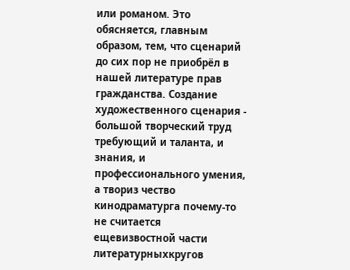или романом. Это обясняется, главным образом, тем, что сценарий до сих пор не приобрёл в нашей литературе прав гражданства. Создание художественного сценария - большой творческий труд требующий и таланта, и знания, и профессионального умения, а твориз чество кинодраматурга почему-то не считается ещевизвостной части литературныхкругов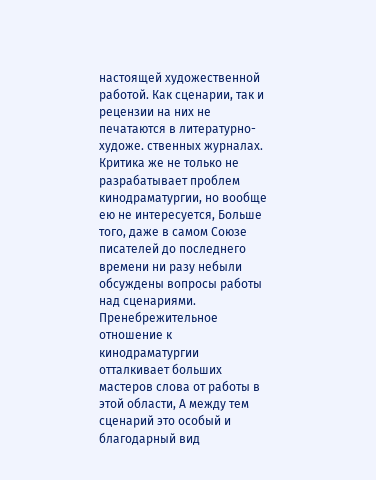настоящей художественной работой. Как сценарии, так и рецензии на них не печатаются в литературно-художе. ственных журналах. Критика же не только не разрабатывает проблем кинодраматургии, но вообще ею не интересуется, Больше того, даже в самом Союзе писателей до последнего времени ни разу небыли обсуждены вопросы работы над сценариями. Пренебрежительное отношение к кинодраматургии отталкивает больших мастеров слова от работы в этой области, А между тем сценарий это особый и благодарный вид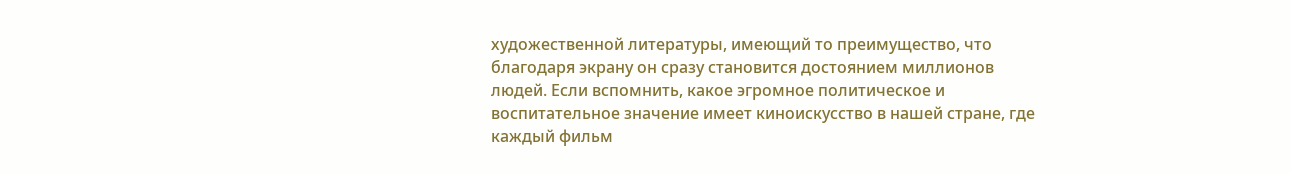художественной литературы, имеющий то преимущество, что благодаря экрану он сразу становится достоянием миллионов людей. Если вспомнить, какое эгромное политическое и воспитательное значение имеет киноискусство в нашей стране, где каждый фильм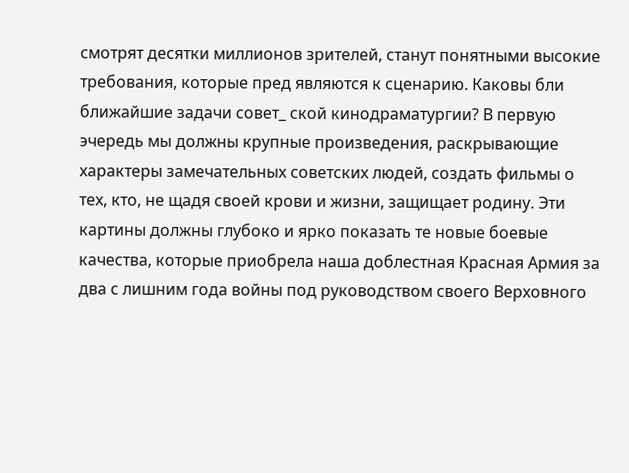смотрят десятки миллионов зрителей, станут понятными высокие требования, которые пред являются к сценарию. Каковы бли ближайшие задачи совет_ ской кинодраматургии? В первую эчередь мы должны крупные произведения, раскрывающие характеры замечательных советских людей, создать фильмы о тех, кто, не щадя своей крови и жизни, защищает родину. Эти картины должны глубоко и ярко показать те новые боевые качества, которые приобрела наша доблестная Красная Армия за два с лишним года войны под руководством своего Верховного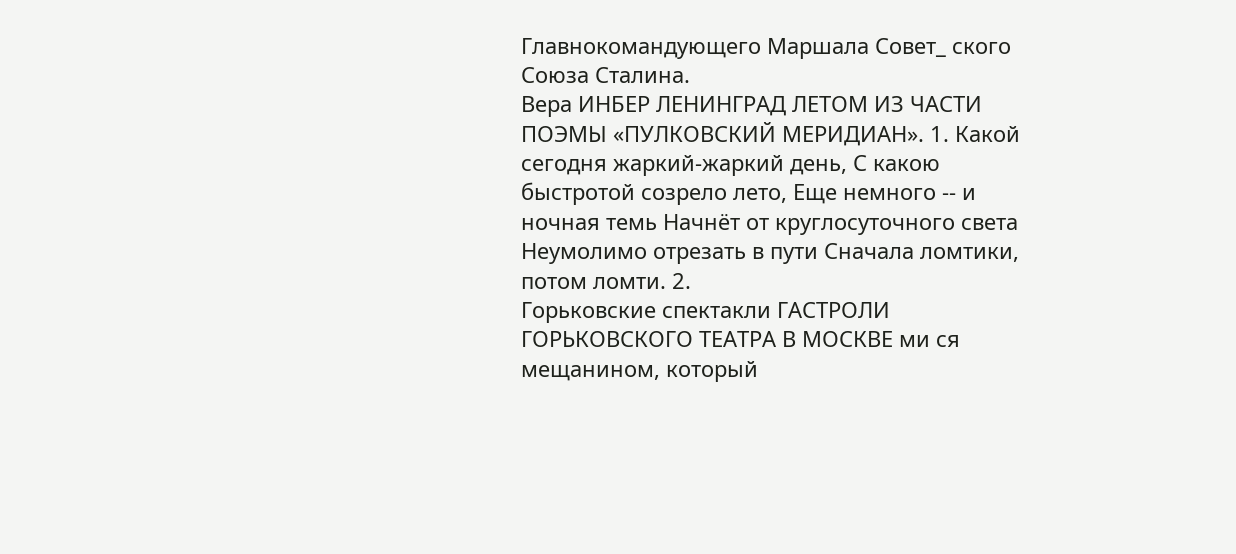Главнокомандующего Маршала Совет_ ского Союза Сталина.
Вера ИНБЕР ЛЕНИНГРАД ЛЕТОМ ИЗ ЧАСТИ ПОЭМЫ «ПУЛКОВСКИЙ МЕРИДИАН». 1. Какой сегодня жаркий-жаркий день, С какою быстротой созрело лето, Еще немного -- и ночная темь Начнёт от круглосуточного света Неумолимо отрезать в пути Сначала ломтики, потом ломти. 2.
Горьковские спектакли ГАСТРОЛИ ГОРЬКОВСКОГО ТЕАТРА В МОСКВЕ ми ся мещанином, который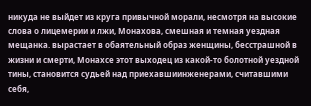никуда не выйдет из круга привычной морали, несмотря на высокие слова о лицемерии и лжи, Монахова, смешная и темная уездная мещанка. вырастает в обаятельный образ женщины, бесстрашной в жизни и смерти, Монахсе этот выходец из какой-то болотной уездной тины, становится судьей над приехавшиинженерами, считавшими себя,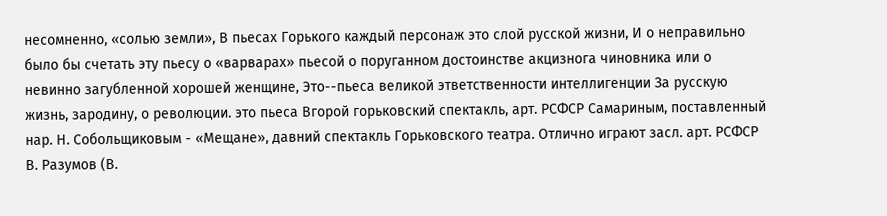несомненно, «солью земли», В пьесах Горького каждый персонаж это слой русской жизни, И о неправильно было бы счетать эту пьесу о «варварах» пьесой о поруганном достоинстве акцизнога чиновника или о невинно загубленной хорошей женщине, Это--пьеса великой этветственности интеллигенции За русскую жизнь, зародину, о революции. это пьеса Вгорой горьковский спектакль, арт. РСФСР Самариным, поставленный нар. Н. Собольщиковым - «Мещане», давний спектакль Горьковского театра. Отлично играют засл. арт. РСФСР В. Разумов (В.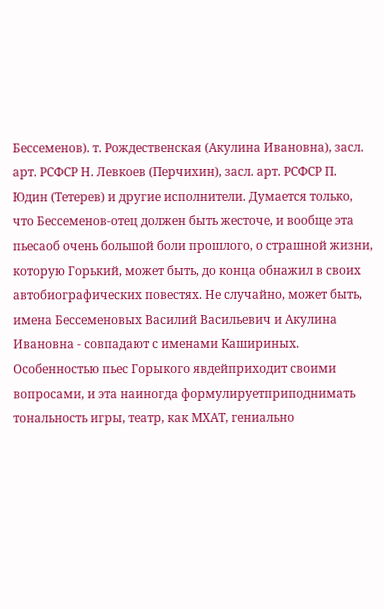Бессеменов). т. Рождественская (Акулина Ивановна), засл. арт. РСФСР Н. Левкоев (Перчихин), засл. арт. РСФСР П. Юдин (Тетерев) и другие исполнители. Думается только, что Бессеменов-отец должен быть жесточе, и вообще эта пьесаоб очень большой боли прошлого, о страшной жизни, которую Горький, может быть, до конца обнажил в своих автобиографических повестях. Не случайно, может быть, имена Бессеменовых Василий Васильевич и Акулина Ивановна - совпадают с именами Кашириных. Особенностью пьес Горыкого явдейприходит своими вопросами, и эта наиногда формулируетприподнимать тональность игры, театр, как МХАТ, гениально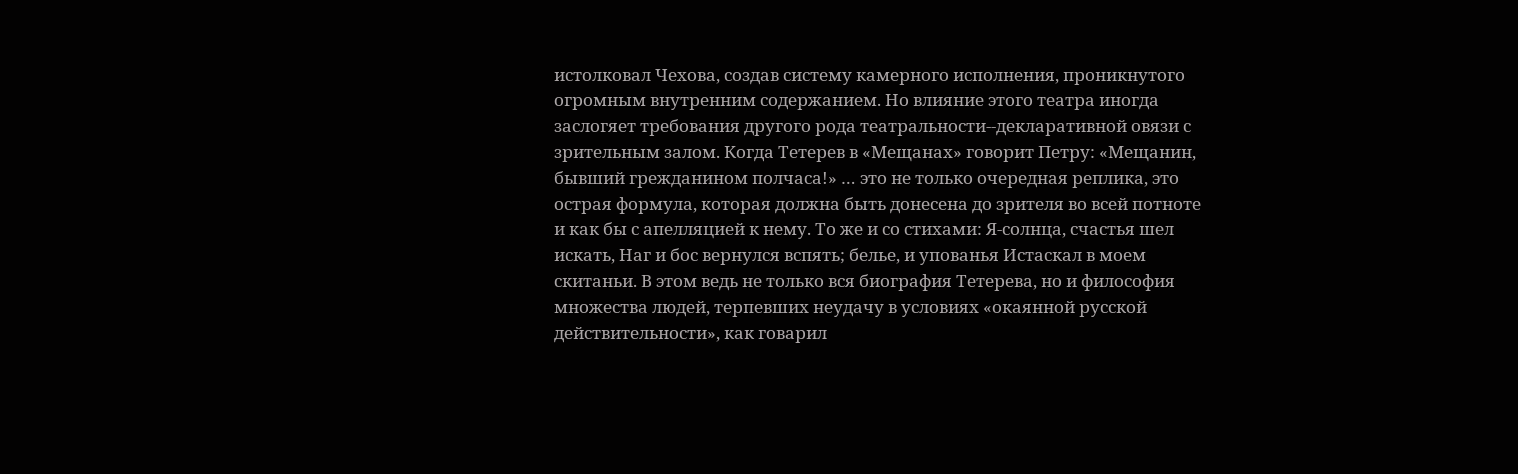истолковал Чехова, создав систему камерного исполнения, проникнутого огромным внутренним содержанием. Но влияние этого театра иногда заслогяет требования другого рода театральности--декларативной овязи с зрительным залом. Когдa Тетерев в «Мещанах» говорит Петру: «Мещанин, бывший грежданином полчаса!» … это не только очередная реплика, это острая формула, которая должна быть донесена до зрителя во всей потноте и как бы с апелляцией к нему. То же и со стихами: Я-солнца, счастья шел искать, Наг и бос вернулся вспять; белье, и упованья Истаскал в моем скитаньи. В этом ведь не только вся биография Тетерева, но и философия множества людей, терпевших неудачу в условиях «окаянной русской действительности», как говарил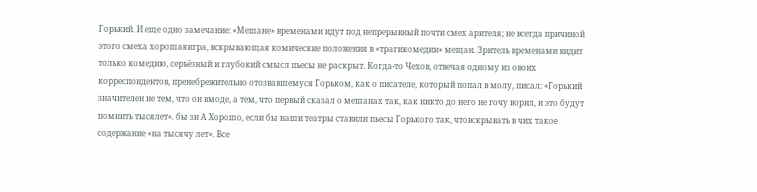Горький. И еще одно замечание: «Мешане» временами идут под непрерывный почти смех арителя; не всегда причиной этого смеха хорошаяигра, вскрывающая комические положения в «трагикомедии» мещан. Зритель временами видит только комедию, серьёзный и глубокий смысл пьесы не раскрыт. Когда-то Чехов, отвечая одному из овоих корреспондентов, пренебрежительно отозвавшемуся Горьком, как о писателе, который попал в молу, писал: «Горький значителен не тем, что он вмоде, а тем, что первый сказал о мешанах так, как никто до него не гочу ворил, и это будут помнить тысялет». бы зи А Хорошо, если бы наши театры ставили пьесы Горького так, чтовскрывать в чих такое содержание «на тысячу лет». Все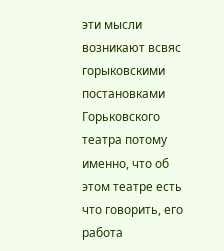эти мысли возникают всвяс горыковскими постановками Горьковского театра потому именно, что об этом театре есть что говорить, его работа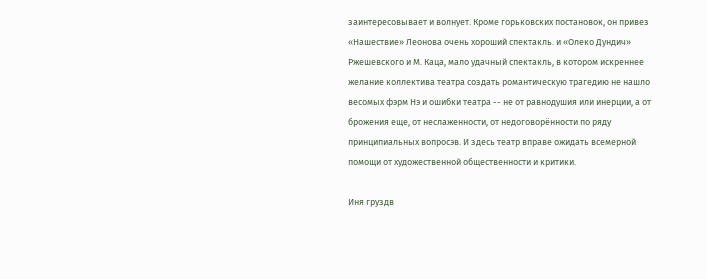заинтересовывает и волнует. Кроме горьковских постановок, он привез «Нашествие» Леонова очень хороший спектакль. и «Олеко Дундич» Ржешевского и М. Каца, мало удачный спектакль, в котором искреннее желание коллектива театра создать романтическую трагедию не нашло весомых фэрм Нэ и ошибки театра -- не от равнодушия или инерции, а от брожения еще, от неслаженности, от недоговорённости по ряду принципиальных вопросэв. И здесь театр вправе ожидать всемерной помощи от художественной общественности и критики.

Иня груздв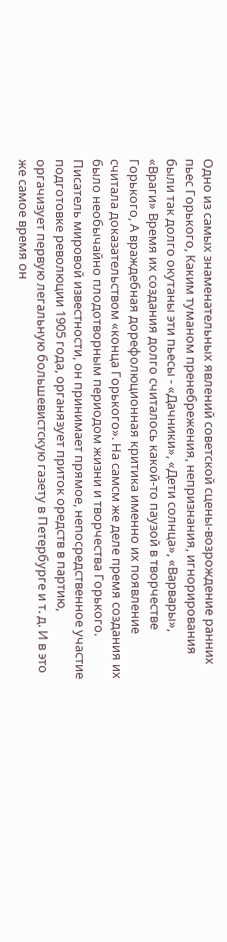Одно из самых знаменательных явлений советской сцены-возрождение ранних пьес Горького, Каким туманом пренебрежения, непризнания, игнорирования были так долго окутаны эти пьесы - «Дачники», «Дети солнца», «Варвары», «Враги» Время их создания долго считалось какой-то паузой в творчестве Горького, А враждебная дорефолюционная критика именно их появление считала доказательством «конца Горького». На самсм же деле премя создания их было необычайно плодотворным периодом жизни и творчества Горького. Писатель мировой известности, он принимает прямое, непосредственное участие подготовке революции 1905 года, органязует приток оредств в партию, оргачизует первую легальную большевистскую газету в Петербурге и т. д. И в это же самое время он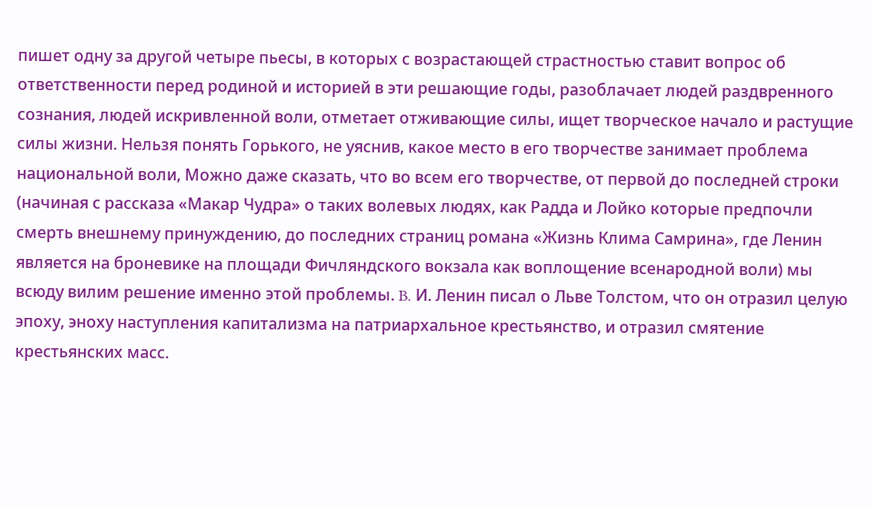пишет одну за другой четыре пьесы, в которых с возрастающей страстностью ставит вопрос об ответственности перед родиной и историей в эти решающие годы, разоблачает людей раздвренного сознания, людей искривленной воли, отметает отживающие силы, ищет творческое начало и растущие силы жизни. Нельзя понять Горького, не уяснив, какое место в его творчестве занимает проблема национальной воли, Можно даже сказать, что во всем его творчестве, от первой до последней строки (начиная с рассказа «Макар Чудра» о таких волевых людях, как Радда и Лойко которые предпочли смерть внешнему принуждению, до последних страниц романа «Жизнь Клима Самрина», где Ленин является на броневике на площади Фичляндского вокзала как воплощение всенародной воли) мы всюду вилим решение именно этой проблемы. B. И. Ленин писал о Льве Толстом, что он отразил целую эпоху, эноху наступления капитализма на патриархальное крестьянство, и отразил смятение крестьянских масс.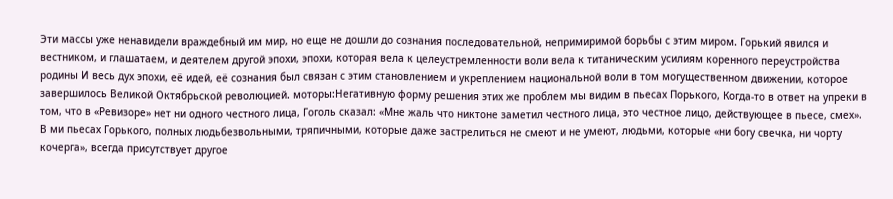Эти массы уже ненавидели враждебный им мир, но еще не дошли до сознания последовательной, непримиримой борьбы с этим миром. Горький явился и вестником, и глашатаем, и деятелем другой эпохи, эпохи, которая вела к целеустремленности воли вела к титаническим усилиям коренного переустройства родины И весь дух эпохи, её идей, её сознания был связан с этим становлением и укреплением национальной воли в том могущественном движении, которое завершилось Великой Октябрьской революцией. моторы:Негативную форму решения этих же проблем мы видим в пьесах Порького, Когда-то в ответ на упреки в том, что в «Ревизоре» нет ни одного честного лица, Гоголь сказал: «Мне жаль что никтоне заметил честного лица, это честное лицо, действующее в пьесе, смех».
В ми пьесах Горького, полных людьбезвольными, тряпичными, которые даже застрелиться не смеют и не умеют, людьми, которые «ни богу свечка, ни чорту кочерга», всегда присутствует другое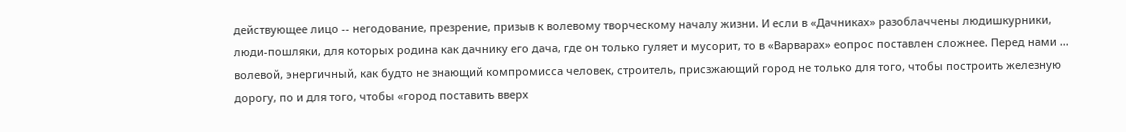действующее лицо -- негодование, презрение, призыв к волевому творческому началу жизни. И если в «Дачниках» разоблаччены людишкурники, люди-пошляки, для которых родина как дачнику его дача, где он только гуляет и мусорит, то в «Варварах» еопрос поставлен сложнее. Перед нами … волевой, энергичный, как будто не знающий компромисса человек, строитель, присзжающий город не только для того, чтобы построить железную дорогу, по и для того, чтобы «город поставить вверх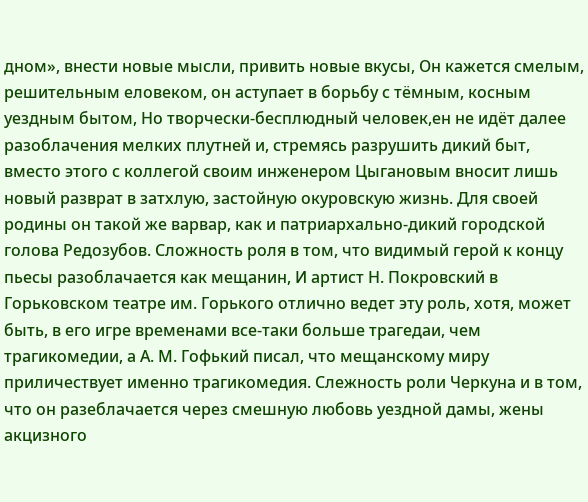дном», внести новые мысли, привить новые вкусы, Он кажется смелым, решительным еловеком, он аступает в борьбу с тёмным, косным уездным бытом, Но творчески-бесплюдный человек,ен не идёт далее разоблачения мелких плутней и, стремясь разрушить дикий быт, вместо этого с коллегой своим инженером Цыгановым вносит лишь новый разврат в затхлую, застойную окуровскую жизнь. Для своей родины он такой же варвар, как и патриархально-дикий городской голова Редозубов. Сложность роля в том, что видимый герой к концу пьесы разоблачается как мещанин, И артист Н. Покровский в Горьковском театре им. Горького отлично ведет эту роль, хотя, может быть, в его игре временами все-таки больше трагедаи, чем трагикомедии, а А. М. Гофький писал, что мещанскому миру приличествует именно трагикомедия. Слежность роли Черкуна и в том, что он разеблачается через смешную любовь уездной дамы, жены акцизного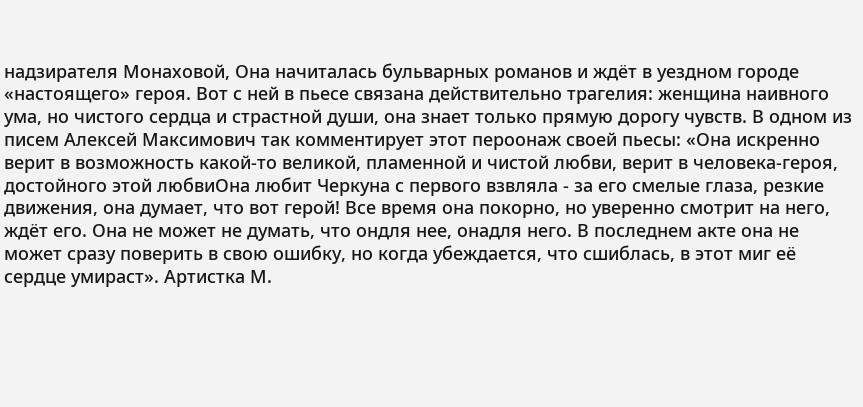надзирателя Монаховой, Она начиталась бульварных романов и ждёт в уездном городе «настоящего» героя. Вот с ней в пьесе связана действительно трагелия: женщина наивного ума, но чистого сердца и страстной души, она знает только прямую дорогу чувств. В одном из писем Алексей Максимович так комментирует этот пероонаж своей пьесы: «Она искренно верит в возможность какой-то великой, пламенной и чистой любви, верит в человека-героя, достойного этой любвиОна любит Черкуна с первого взвляла - за его смелые глаза, резкие движения, она думает, что вот герой! Все время она покорно, но уверенно смотрит на него, ждёт его. Она не может не думать, что ондля нее, онадля него. В последнем акте она не может сразу поверить в свою ошибку, но когда убеждается, что сшиблась, в этот миг её сердце умираст». Артистка М.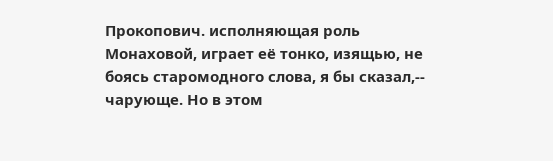Прокопович. исполняющая роль Монаховой, играет её тонко, изящью, не боясь старомодного слова, я бы сказал,-- чарующе. Но в этом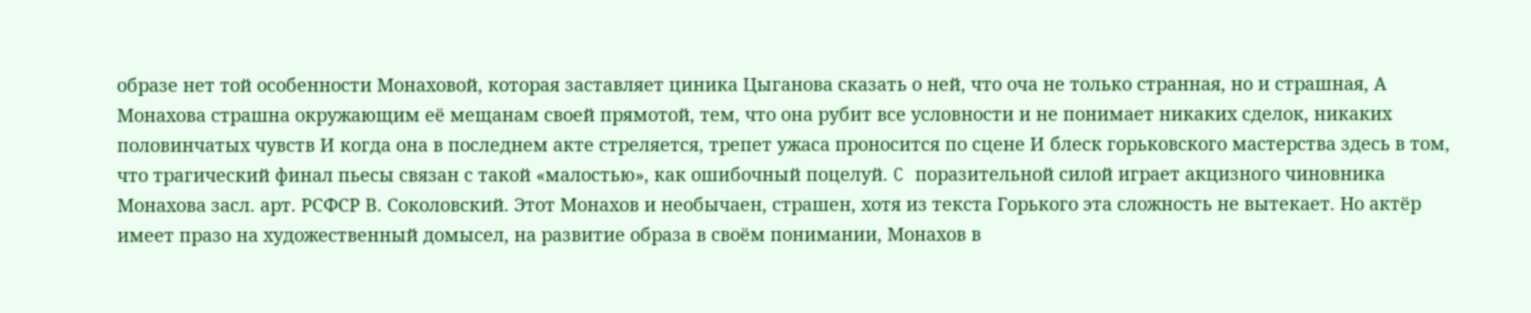образе нет той особенности Монаховой, которая заставляет циника Цыганова сказать о ней, что оча не только странная, но и страшная, А Монахова страшна окружающим её мещанам своей прямотой, тем, что она рубит все условности и не понимает никаких сделок, никаких половинчатых чувств И когда она в последнем акте стреляется, трепет ужаса проносится по сцене И блеск горьковского мастерства здесь в том, что трагический финал пьесы связан с такой «малостью», как ошибочный поцелуй. C поразительной силой играет акцизного чиновника Монахова засл. арт. РСФСР В. Соколовский. Этот Монахов и необычаен, страшен, хотя из текста Горького эта сложность не вытекает. Но актёр имеет празо на художественный домысел, на развитие образа в своём понимании, Монахов в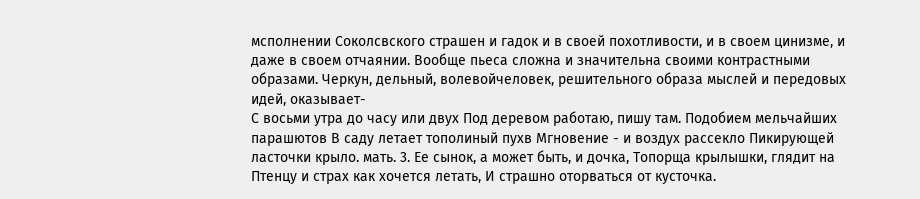мсполнении Соколсвского страшен и гадок и в своей похотливости, и в своем цинизме, и даже в своем отчаянии. Вообще пьеса сложна и значительна своими контрастными образами. Черкун, дельный, волевойчеловек, решительного образа мыслей и передовых идей, оказывает-
С восьми утра до часу или двух Под деревом работаю, пишу там. Подобием мельчайших парашютов В саду летает тополиный пухв Мгновение - и воздух рассекло Пикирующей ласточки крыло. мать. 3. Ее сынок, а может быть, и дочка, Топорща крылышки, глядит на Птенцу и страх как хочется летать, И страшно оторваться от кусточка.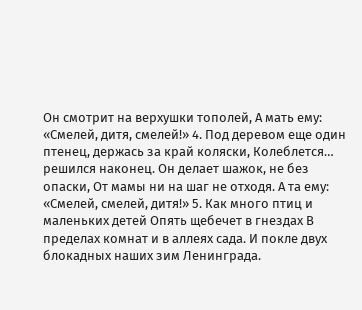Он смотрит на верхушки тополей, А мать ему: «Смелей, дитя, смелей!» 4. Под деревом еще один птенец, держась за край коляски, Колеблется… решился наконец. Он делает шажок, не без опаски, От мамы ни на шаг не отходя. А та ему: «Смелей, смелей, дитя!» 5. Как много птиц и маленьких детей Опять щебечет в гнездах В пределах комнат и в аллеях сада. И покле двух блокадных наших зим Ленинграда.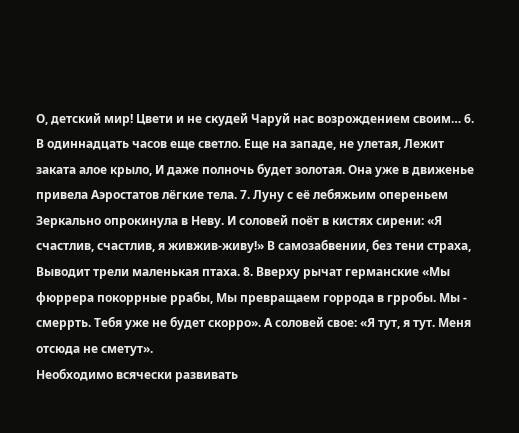О, детский мир! Цвети и не скудей Чаруй нас возрождением своим… 6. В одиннадцать часов еще светло. Еще на западе, не улетая, Лежит заката алое крыло, И даже полночь будет золотая. Она уже в движенье привела Аэростатов лёгкие тела. 7. Луну с её лебяжьим опереньем Зеркально опрокинула в Неву. И соловей поёт в кистях сирени: «Я счастлив, счастлив, я живжив-живу!» В самозабвении, без тени страха, Выводит трели маленькая птаха. 8. Вверху рычат германские «Мы фюррера покоррные ррабы, Мы превращаем горрода в грробы. Мы - смеррть. Тебя уже не будет скорро». А соловей свое: «Я тут, я тут. Меня отсюда не сметут».
Необходимо всячески развивать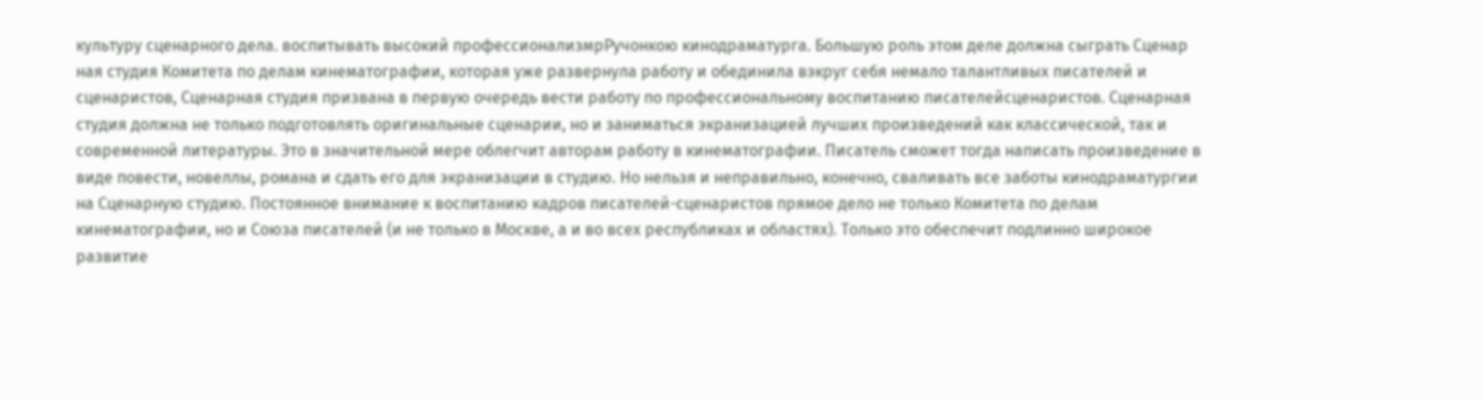культуру сценарного дела. воспитывать высокий профессионализмрРучонкою кинодраматурга. Большую роль этом деле должна сыграть Сценар ная студия Комитета по делам кинематографии, которая уже развернула работу и обединила вэкруг себя немало талантливых писателей и сценаристов, Сценарная студия призвана в первую очередь вести работу по профессиональному воспитанию писателейсценаристов. Сценарная студия должна не только подготовлять оригинальные сценарии, но и заниматься экранизацией лучших произведений как классической, так и современной литературы. Это в значительной мере облегчит авторам работу в кинематографии. Писатель сможет тогда написать произведение в виде повести, новеллы, романа и сдать его для экранизации в студию. Но нельзя и неправильно, конечно, сваливать все заботы кинодраматургии на Сценарную студию. Постоянное внимание к воспитанию кадров писателей-сценаристов прямое дело не только Комитета по делам кинематографии, но и Союза писателей (и не только в Москве, а и во всех республиках и областях). Только это обеспечит подлинно широкое развитие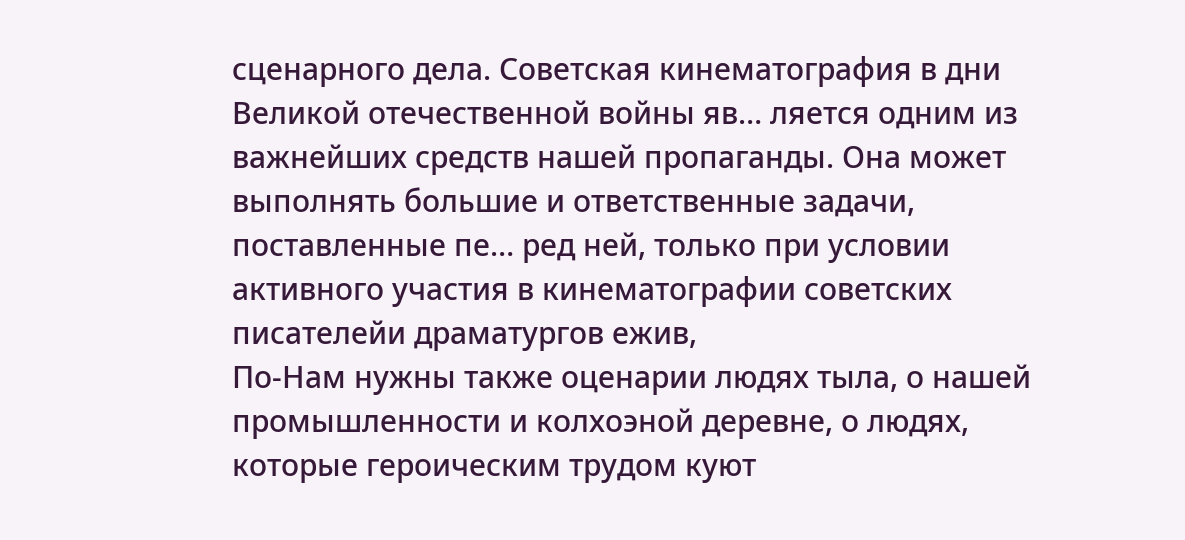сценарного дела. Советская кинематография в дни Великой отечественной войны яв… ляется одним из важнейших средств нашей пропаганды. Она может выполнять большие и ответственные задачи, поставленные пе… ред ней, только при условии активного участия в кинематографии советских писателейи драматургов ежив,
По-Нам нужны также оценарии людях тыла, о нашей промышленности и колхоэной деревне, о людях, которые героическим трудом куют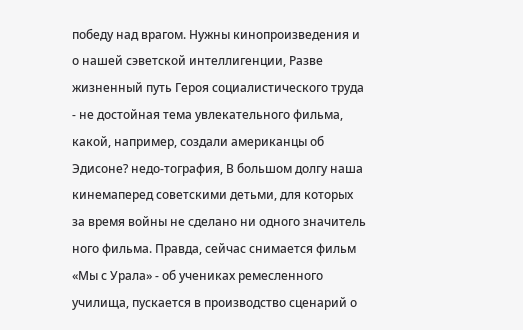победу над врагом. Нужны кинопроизведения и о нашей сэветской интеллигенции, Разве жизненный путь Героя социалистического труда - не достойная тема увлекательного фильма, какой, например, создали американцы об Эдисоне? недо-тография, В большом долгу наша кинемаперед советскими детьми, для которых за время войны не сделано ни одного значитель ного фильма. Правда, сейчас снимается фильм «Мы с Урала» - об учениках ремесленного училища, пускается в производство сценарий о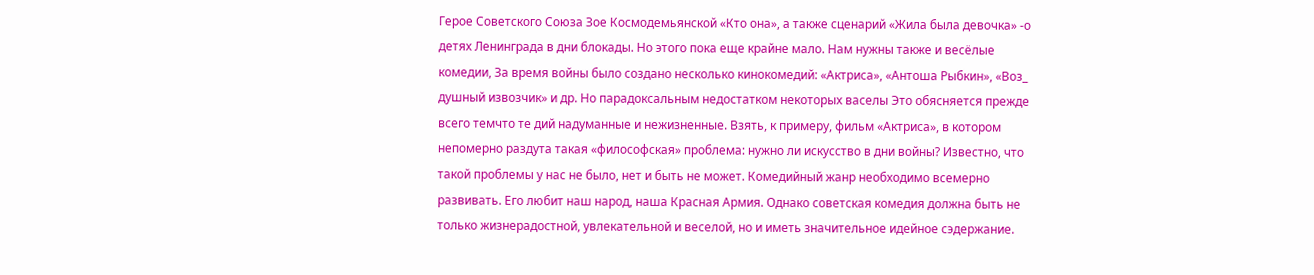Герое Советского Союза Зое Космодемьянской «Кто она», а также сценарий «Жила была девочка» -о детях Ленинграда в дни блокады. Но этого пока еще крайне мало. Нам нужны также и весёлые комедии, За время войны было создано несколько кинокомедий: «Актриса», «Антоша Рыбкин», «Воз_ душный извозчик» и др. Но парадоксальным недостатком некоторых васелы Это обясняется прежде всего темчто те дий надуманные и нежизненные. Взять, к примеру, фильм «Актриса», в котором непомерно раздута такая «философская» проблема: нужно ли искусство в дни войны? Известно, что такой проблемы у нас не было, нет и быть не может. Комедийный жанр необходимо всемерно развивать. Его любит наш народ, наша Красная Армия. Однако советская комедия должна быть не только жизнерадостной, увлекательной и веселой, но и иметь значительное идейное сэдержание.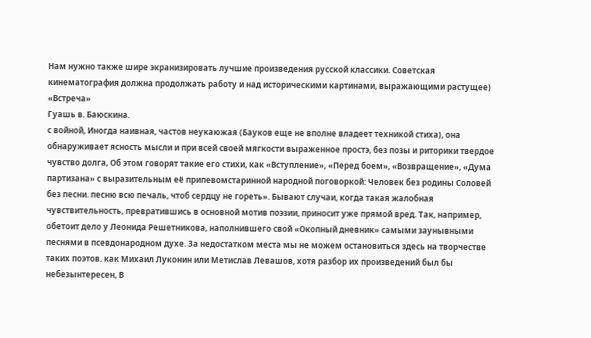Нам нужно также шире экранизировать лучшие произведения русской классики. Советская кинематография должна продолжать работу и над историческими картинами, выражающими растущее)
«Встреча»
Гуашь в. Баюскина.
с войной, Иногда наивная, частов неукаюжая (Бауков еще не вполне владеет техникой стиха), она обнаруживает ясность мысли и при всей своей мягкости выраженное простэ, без позы и риторики твердое чувство долга, Об этом говорят такие его стихи, как «Вступление», «Перед боем», «Возвращение», «Дума партизана» с выразительным её припевомстаринной народной поговоркой: Человек без родины Соловей без песни. песню всю печаль, чтоб сердцу не гореть». Бывают случаи, когда такая жалобная чувствительность, превратившись в основной мотив поэзии, приносит уже прямой вред. Так, например, обетоит дело у Леонида Решетникова, наполнившего свой «Окопный дневник» самыми заунывными песнями в псевдонародном духе. За недостатком места мы не можем остановиться здесь на творчестве таких поэтов. как Михаил Луконин или Метислав Левашов, хотя разбор их произведений был бы небезынтересен, В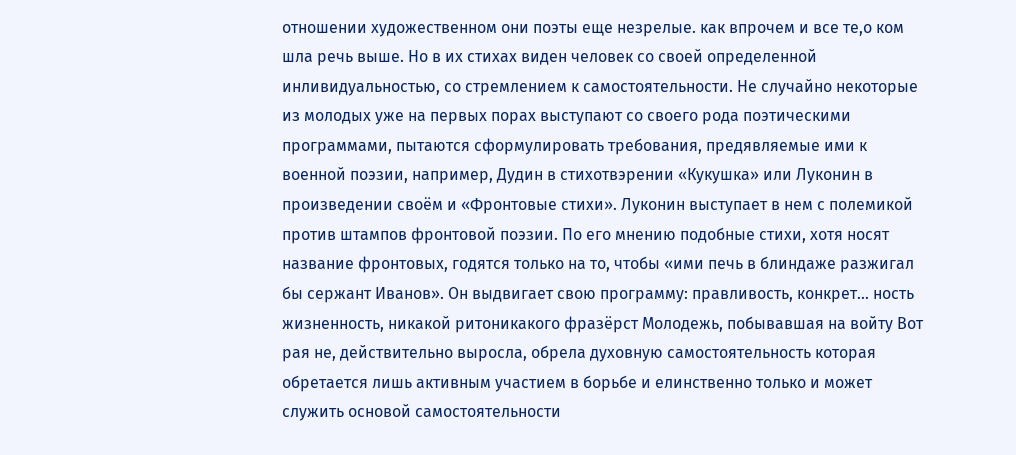отношении художественном они поэты еще незрелые. как впрочем и все те,о ком шла речь выше. Но в их стихах виден человек со своей определенной инливидуальностью, со стремлением к самостоятельности. Не случайно некоторые из молодых уже на первых порах выступают со своего рода поэтическими программами, пытаются сформулировать требования, предявляемые ими к военной поэзии, например, Дудин в стихотвэрении «Кукушка» или Луконин в произведении своём и «Фронтовые стихи». Луконин выступает в нем с полемикой против штампов фронтовой поэзии. По его мнению подобные стихи, хотя носят название фронтовых, годятся только на то, чтобы «ими печь в блиндаже разжигал бы сержант Иванов». Он выдвигает свою программу: правливость, конкрет… ность жизненность, никакой ритоникакого фразёрст Молодежь, побывавшая на войту Вот рая не, действительно выросла, обрела духовную самостоятельность которая обретается лишь активным участием в борьбе и елинственно только и может служить основой самостоятельности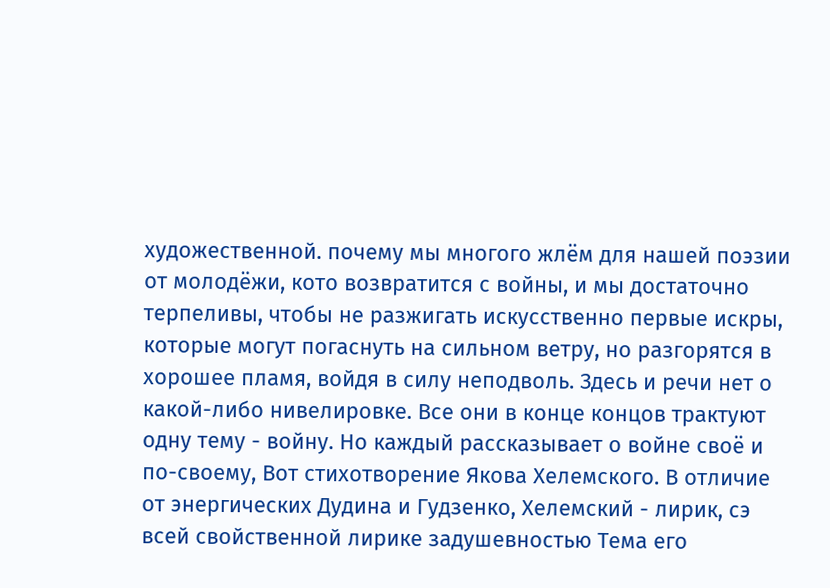художественной. почему мы многого жлём для нашей поэзии от молодёжи, кото возвратится с войны, и мы достаточно терпеливы, чтобы не разжигать искусственно первые искры, которые могут погаснуть на сильном ветру, но разгорятся в хорошее пламя, войдя в силу неподволь. Здесь и речи нет о какой-либо нивелировке. Все они в конце концов трактуют одну тему - войну. Но каждый рассказывает о войне своё и по-своему, Вот стихотворение Якова Хелемского. В отличие от энергических Дудина и Гудзенко, Хелемский - лирик, сэ всей свойственной лирике задушевностью Тема его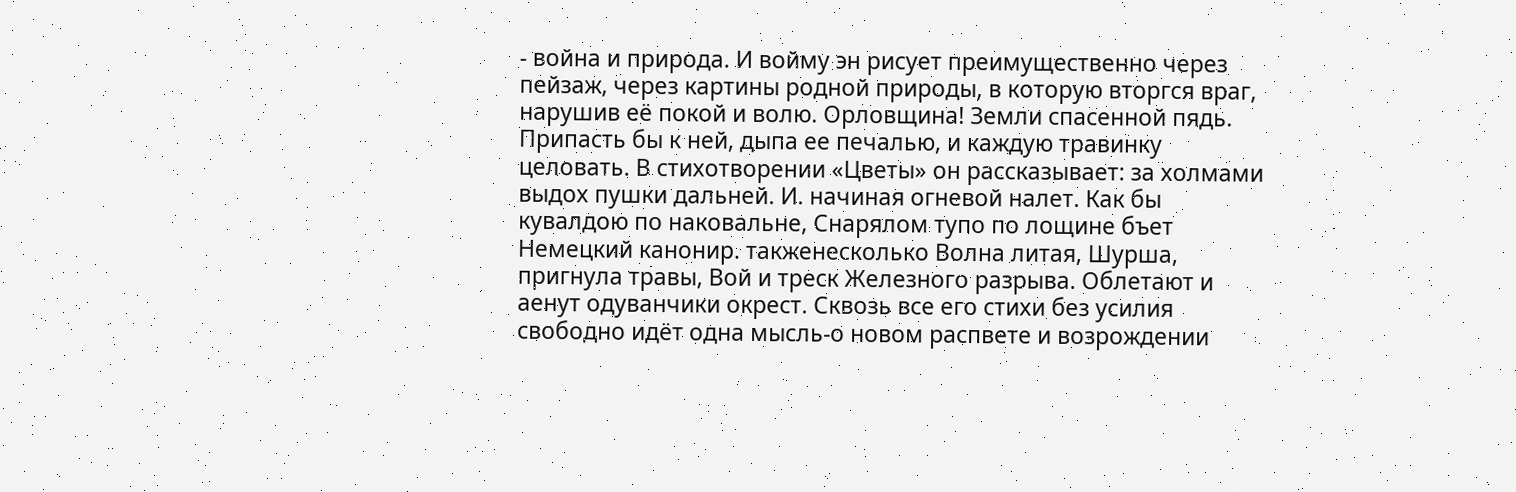- война и природа. И войму эн рисует преимущественно через пейзаж, через картины родной природы, в которую вторгся враг, нарушив её покой и волю. Орловщина! Земли спасенной пядь. Припасть бы к ней, дыпа ее печалью, и каждую травинку целовать. B стихотворении «Цветы» он рассказывает: за холмами выдох пушки дальней. И. начиная огневой налет. Как бы кувалдою по наковальне, Снарялом тупо по лощине бъет Немецкий канонир. такженесколько Волна литая, Шурша, пригнула травы, Вой и треск Железного разрыва. Облетают и аенут одуванчики окрест. Сквозь все его стихи без усилия свободно идёт одна мысль-о новом распвете и возрождении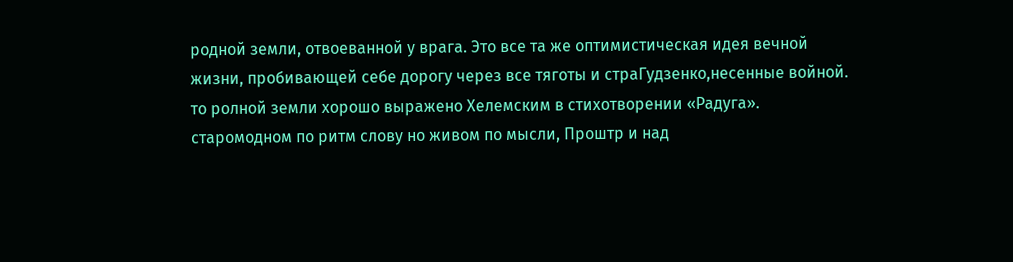родной земли, отвоеванной у врага. Это все та же оптимистическая идея вечной жизни, пробивающей себе дорогу через все тяготы и страГудзенко,несенные войной. то ролной земли хорошо выражено Хелемским в стихотворении «Радуга». старомодном по ритм слову но живом по мысли, Проштр и над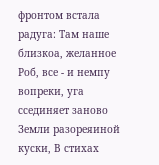фронтом встала радуга: Там наше близкоа, желанное Роб, все - и немпу вопреки, уга ссединяет заново Земли разореяиной куски, В стихах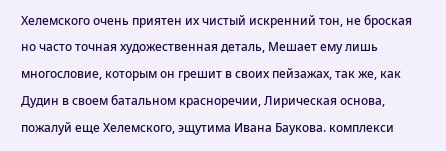Хелемского очень приятен их чистый искренний тон, не броская но часто точная художественная деталь, Мешает ему лишь многословие, которым он грешит в своих пейзажах, так же, как Дудин в своем батальном красноречии, Лирическая основа, пожалуй еще Хелемского, эщутима Ивана Баукова. комплекси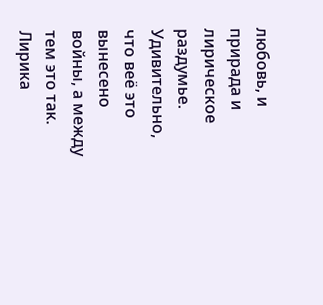любовь, и прирада и лирическое раздумье. Удивительно, что веё это вынесено войны, а между тем это так. Лирика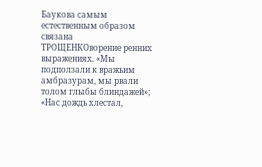Баукова самым естественным образом связана
ТРОЩЕНКОворение ренних выражениях. «Мы подползали к вражьим амбразурам, мы рвали толом глыбы блиндажей»; «Нас дождь хлестал,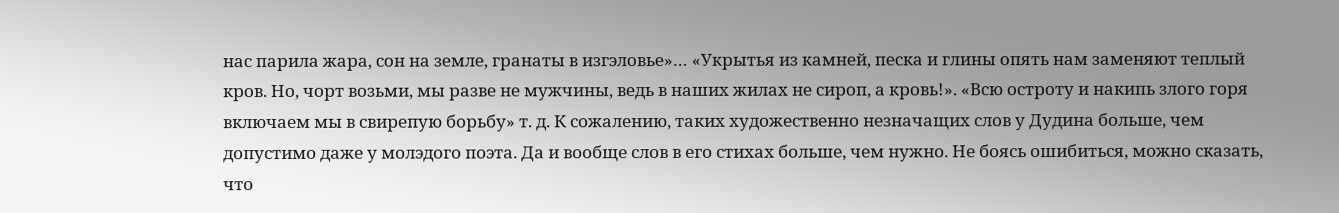нас парила жара, сон на земле, гранаты в изгэловье»… «Укрытья из камней, песка и глины опять нам заменяют теплый кров. Но, чорт возьми, мы разве не мужчины, ведь в наших жилах не сироп, а кровь!». «Всю остроту и накипь злого горя включаем мы в свирепую борьбу» т. д. К сожалению, таких художественно незначащих слов у Дудина больше, чем допустимо даже у молэдого поэта. Да и вообще слов в его стихах больше, чем нужно. Не боясь ошибиться, можно сказать, что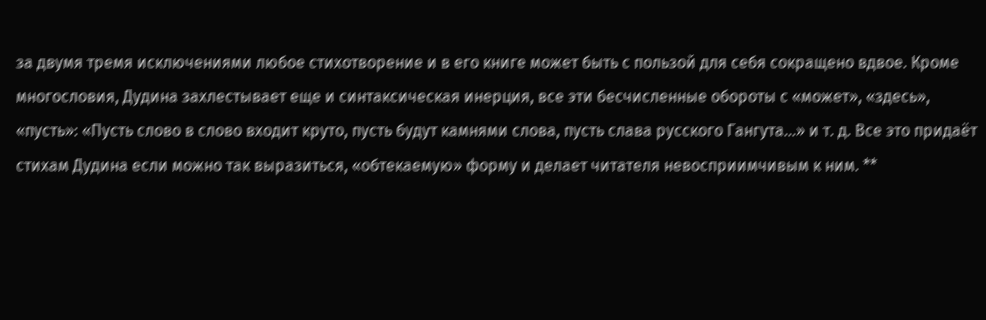за двумя тремя исключениями любое стихотворение и в его книге может быть с пользой для себя сокращено вдвое. Кроме многословия, Дудина захлестывает еще и синтаксическая инерция, все эти бесчисленные обороты с «может», «здесь», «пусть»: «Пусть слово в слово входит круто, пусть будут камнями слова, пусть слава русского Гангута…» и т. д. Все это придаёт стихам Дудина если можно так выразиться, «обтекаемую» форму и делает читателя невосприимчивым к ним. **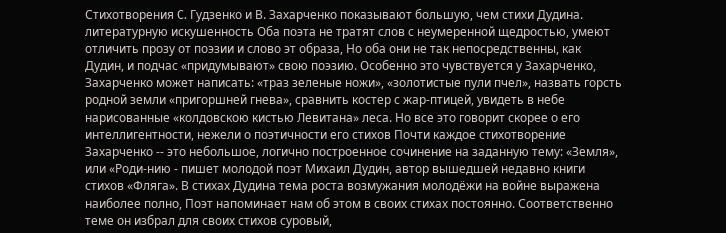Стихотворения C. Гудзенко и В. Захарченко показывают большую, чем стихи Дудина. литературную искушенность Оба поэта не тратят слов с неумеренной щедростью, умеют отличить прозу от поэзии и слово эт образа, Но оба они не так непосредственны, как Дудин, и подчас «придумывают» свою поэзию. Особенно это чувствуется у Захарченко, Захарченко может написать: «траз зеленые ножи», «золотистые пули пчел», назвать горсть родной земли «пригоршней гнева», сравнить костер с жар-птицей, увидеть в небе нарисованные «колдовскою кистью Левитана» леса. Но все это говорит скорее о его интеллигентности, нежели о поэтичности его стихов Почти каждое стихотворение Захарченко -- это небольшое, логично построенное сочинение на заданную тему: «Земля», или «Роди-нию - пишет молодой поэт Михаил Дудин, автор вышедшей недавно книги стихов «Фляга». В стихах Дудина тема роста возмужания молодёжи на войне выражена наиболее полно, Поэт напоминает нам об этом в своих стихах постоянно. Соответственно теме он избрал для своих стихов суровый,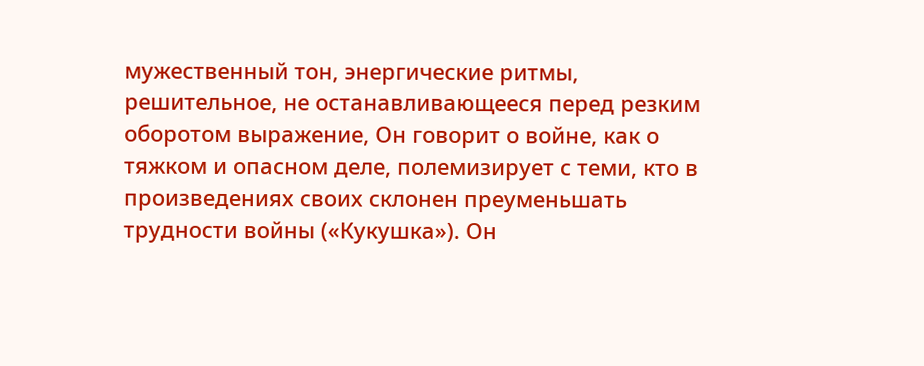мужественный тон, энергические ритмы, решительное, не останавливающееся перед резким оборотом выражение, Он говорит о войне, как о тяжком и опасном деле, полемизирует с теми, кто в произведениях своих склонен преуменьшать трудности войны («Кукушка»). Он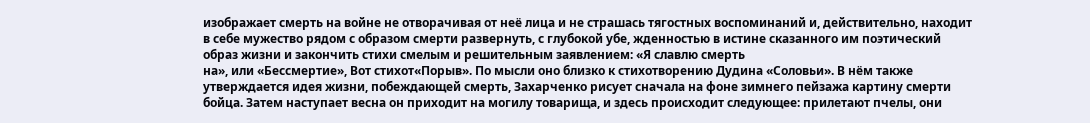изображает смерть на войне не отворачивая от неё лица и не страшась тягостных воспоминаний и, действительно, находит в себе мужество рядом с образом смерти развернуть, с глубокой убе, жденностью в истине сказанного им поэтический образ жизни и закончить стихи смелым и решительным заявлением: «Я славлю смерть
на», или «Бессмертие», Вот стихот«Порыв». По мысли оно близко к стихотворению Дудина «Соловьи». В нём также утверждается идея жизни, побеждающей смерть, Захарченко рисует сначала на фоне зимнего пейзажа картину смерти бойца. Затем наступает весна он приходит на могилу товарища, и здесь происходит следующее: прилетают пчелы, они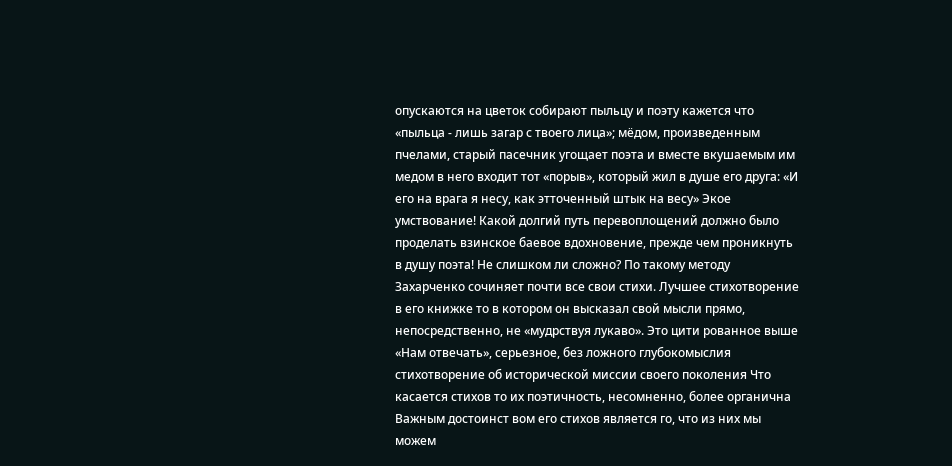опускаются на цветок собирают пыльцу и поэту кажется что «пыльца - лишь загар с твоего лица»; мёдом, произведенным пчелами, старый пасечник угощает поэта и вместе вкушаемым им медом в него входит тот «порыв», который жил в душе его друга: «И его на врага я несу, как этточенный штык на весу» Экое умствование! Какой долгий путь перевоплощений должно было проделать взинское баевое вдохновение, прежде чем проникнуть в душу поэта! Не слишком ли сложно? По такому методу Захарченко сочиняет почти все свои стихи. Лучшее стихотворение в его книжке то в котором он высказал свой мысли прямо, непосредственно, не «мудрствуя лукаво». Это цити рованное выше «Нам отвечать», серьезное, без ложного глубокомыслия стихотворение об исторической миссии своего поколения Что касается стихов то их поэтичность, несомненно, более органична Важным достоинст вом его стихов является го, что из них мы можем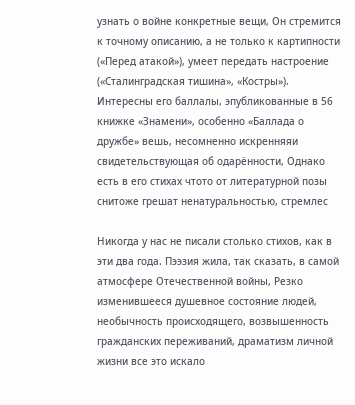узнать о войне конкретные вещи, Он стремится к точному описанию, а не только к картипности («Перед атакой»), умеет передать настроение («Сталинградская тишина», «Костры»). Интересны его баллалы, эпубликованные в 56 книжке «Знамени», особенно «Баллада о дружбе» вешь, несомненно искренняяи свидетельствующая об одарённости, Однако есть в его стихах чтото от литературной позы снитоже грешат ненатуральностью, стремлес

Никогда у нас не писали столько стихов, как в эти два года. Пээзия жила, так сказать, в самой атмосфере Отечественной войны, Резко изменившееся душевное состояние людей, необычность происходящего, возвышенность гражданских переживаний, драматизм личной жизни все это искало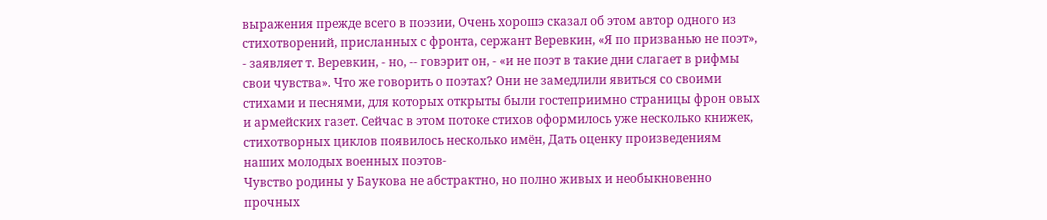выражения прежде всего в поэзии, Очень хорошэ сказал об этом автор одного из стихотворений, присланных с фронта, сержант Веревкин, «Я по призванью не поэт», - заявляет т. Веревкин, - но, -- говэрит он, - «и не поэт в такие дни слагает в рифмы свои чувства». Что же говорить о поэтах? Они не замедлили явиться со своими стихами и песнями, для которых открыты были гостеприимно страницы фрон овых и армейских газет. Сейчас в этом потоке стихов оформилось уже несколько книжек, стихотворных циклов появилось несколько имён, Дать оценку произведениям наших молодых военных поэтов-
Чувство родины у Баукова не абстрактно, но полно живых и необыкновенно прочных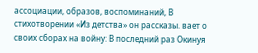ассоциации, образов, воспоминаний, В стихотворении «Из детства» он рассказы. вает о своих сборах на войну: В последний раз Окинуя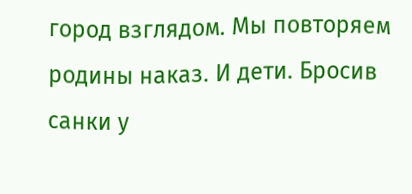город взглядом. Мы повторяем родины наказ. И дети. Бросив санки у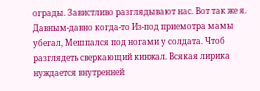ограды. Завистливо разглядывают нас. Вот так же я. Давным-давно когда-то Из-под приемотра мамы убегал, Мешпался под ногами у солдата. Чтоб разглядеть сверкающий кинжал. Всякая лирика нуждается внутренней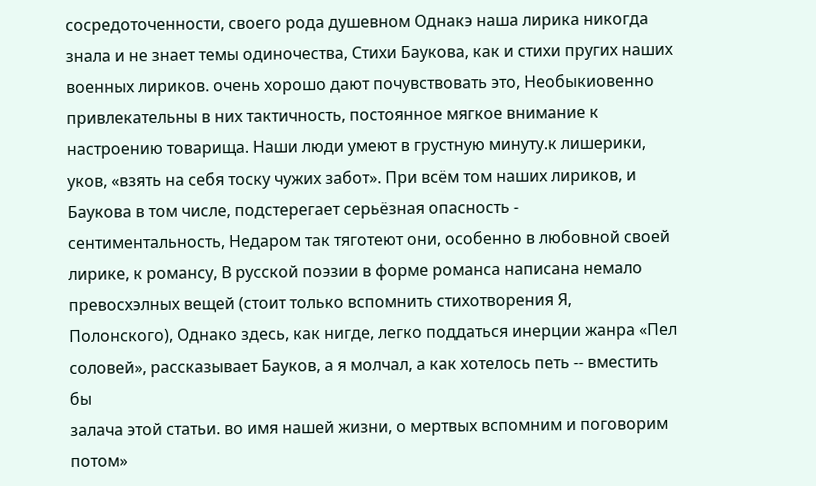сосредоточенности, своего рода душевном Однакэ наша лирика никогда знала и не знает темы одиночества, Стихи Баукова, как и стихи пругих наших военных лириков. очень хорошо дают почувствовать это, Необыкиовенно привлекательны в них тактичность, постоянное мягкое внимание к настроению товарища. Наши люди умеют в грустную минуту.к лишерики, уков, «взять на себя тоску чужих забот». При всём том наших лириков, и Баукова в том числе, подстерегает серьёзная опасность - сентиментальность, Недаром так тяготеют они, особенно в любовной своей лирике, к романсу, В русской поэзии в форме романса написана немало превосхэлных вещей (стоит только вспомнить стихотворения Я, Полонского), Однако здесь, как нигде, легко поддаться инерции жанра «Пел соловей», рассказывает Бауков, а я молчал, а как хотелось петь -- вместить бы
залача этой статьи. во имя нашей жизни, о мертвых вспомним и поговорим потом»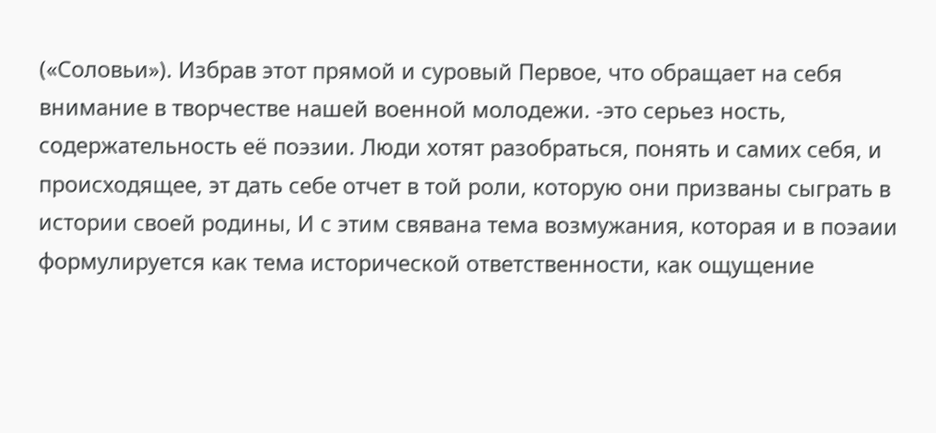(«Соловьи»). Избрав этот прямой и суровый Первое, что обращает на себя внимание в творчестве нашей военной молодежи. -это серьез ность, содержательность её поэзии. Люди хотят разобраться, понять и самих себя, и происходящее, эт дать себе отчет в той роли, которую они призваны сыграть в истории своей родины, И с этим свявана тема возмужания, которая и в поэаии формулируется как тема исторической ответственности, как ощущение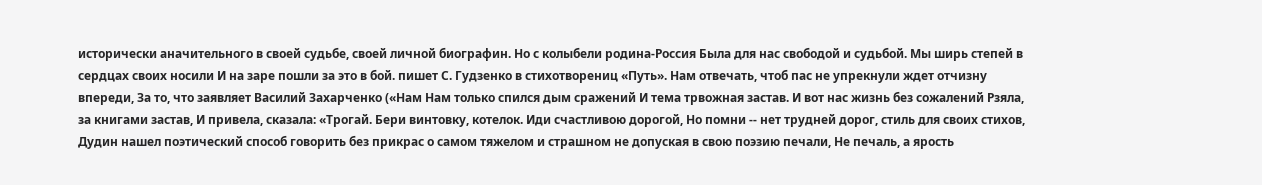исторически аначительного в своей судьбе, своей личной биографин. Но с колыбели родина-Россия Была для нас свободой и судьбой. Мы ширь степей в сердцах своих носили И на заре пошли за это в бой. пишет С. Гудзенко в стихотворениц «Путь». Нам отвечать, чтоб пас не упрекнули ждет отчизну впереди, За то, что заявляет Василий Захарченко («Нам Нам только спился дым сражений И тема трвожная застав. И вот нас жизнь без сожалений Рзяла, за книгами застав, И привела, сказала: «Трогай. Бери винтовку, котелок. Иди счастливою дорогой, Но помни -- нет трудней дорог, стиль для своих стихов, Дудин нашел поэтический способ говорить без прикрас о самом тяжелом и страшном не допуская в свою поэзию печали, Не печаль, а ярость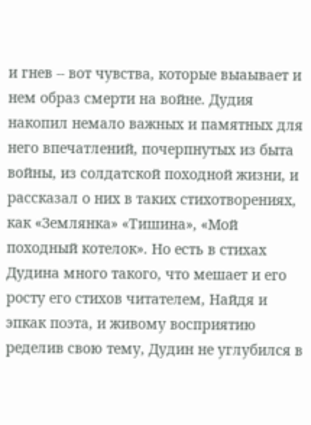и гнев -- вот чувства, которые выаывает и нем образ смерти на войне. Дудия накопил немало важных и памятных для него впечатлений, почерпнутых из быта войны, из солдатской походной жизни, и рассказал о них в таких стихотворениях, как «Землянка» «Тишина», «Мой походный котелок». Но есть в стихах Дудина много такого, что мешает и его росту его стихов читателем, Найдя и эпкак поэта, и живому восприятию ределив свою тему, Дудин не углубился в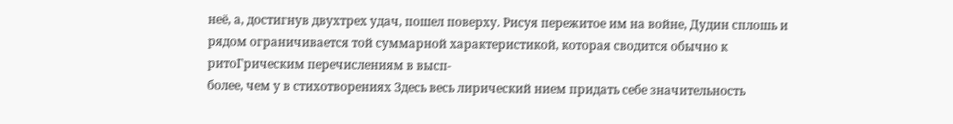неё, а, достигнув двухтрех удач, пошел поверху. Рисуя пережитое им на войне, Дудин сплошь и рядом ограничивается той суммарной характеристикой, которая сводится обычно к ритоГрическим перечислениям в высп-
более, чем у в стихотворениях Здесь весь лирический нием придать себе значительность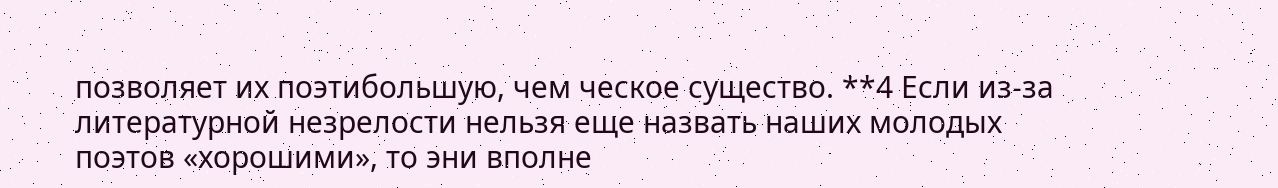позволяет их поэтибольшую, чем ческое существо. **4 Если из-за литературной незрелости нельзя еще назвать наших молодых поэтов «хорошими», то эни вполне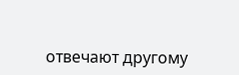отвечают другому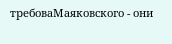требоваМаяковского - они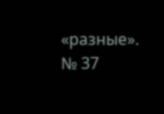«разные».
№ 37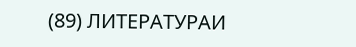(89) ЛИТЕРАТУРАИ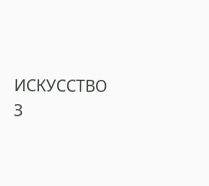ИСКУССТВО З